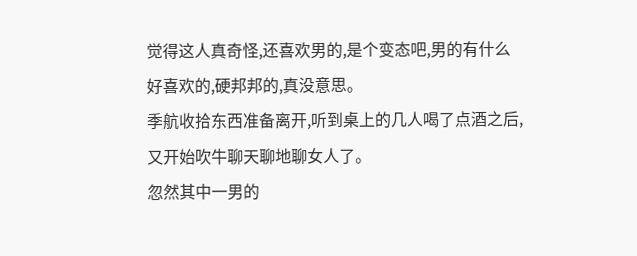觉得这人真奇怪,还喜欢男的,是个变态吧,男的有什么好喜欢的,硬邦邦的,真没意思。
季航收拾东西准备离开,听到桌上的几人喝了点酒之后,又开始吹牛聊天聊地聊女人了。
忽然其中一男的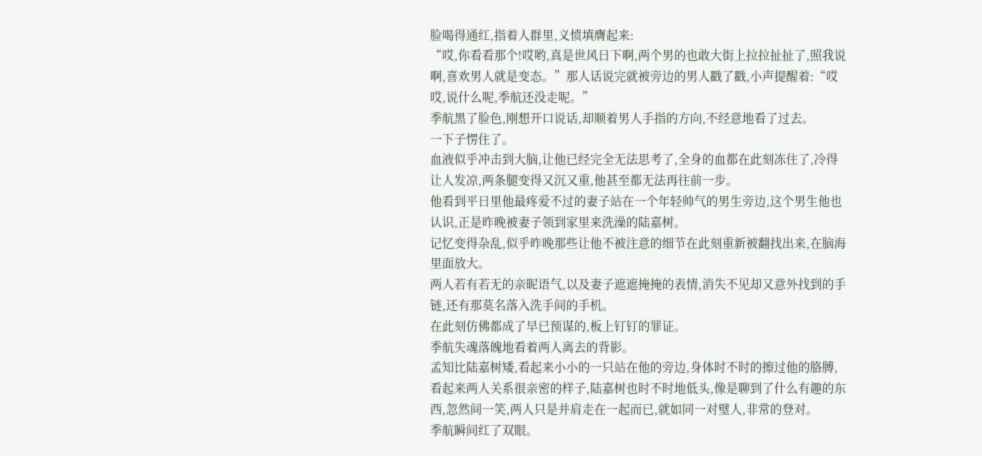脸喝得通红,指着人群里,义愤填膺起来:
“哎,你看看那个!哎哟,真是世风日下啊,两个男的也敢大街上拉拉扯扯了,照我说啊,喜欢男人就是变态。”那人话说完就被旁边的男人戳了戳,小声提醒着:“哎哎,说什么呢,季航还没走呢。”
季航黑了脸色,刚想开口说话,却顺着男人手指的方向,不经意地看了过去。
一下子愣住了。
血液似乎冲击到大脑,让他已经完全无法思考了,全身的血都在此刻冻住了,冷得让人发凉,两条腿变得又沉又重,他甚至都无法再往前一步。
他看到平日里他最疼爱不过的妻子站在一个年轻帅气的男生旁边,这个男生他也认识,正是昨晚被妻子领到家里来洗澡的陆嘉树。
记忆变得杂乱,似乎昨晚那些让他不被注意的细节在此刻重新被翻找出来,在脑海里面放大。
两人若有若无的亲昵语气,以及妻子遮遮掩掩的表情,消失不见却又意外找到的手链,还有那莫名落入洗手间的手机。
在此刻仿佛都成了早已预谋的,板上钉钉的罪证。
季航失魂落魄地看着两人离去的背影。
孟知比陆嘉树矮,看起来小小的一只站在他的旁边,身体时不时的擦过他的胳膊,看起来两人关系很亲密的样子,陆嘉树也时不时地低头,像是聊到了什么有趣的东西,忽然间一笑,两人只是并肩走在一起而已,就如同一对璧人,非常的登对。
季航瞬间红了双眼。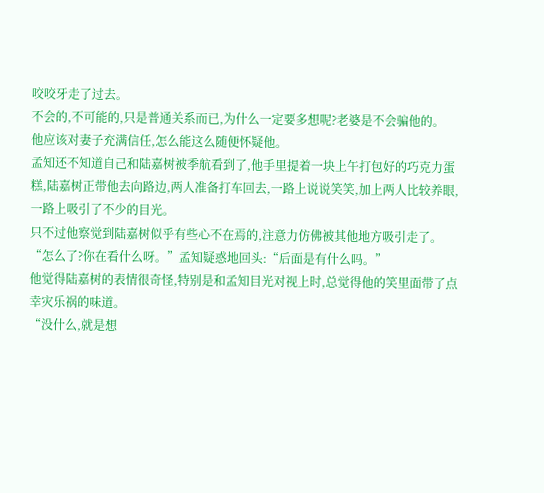咬咬牙走了过去。
不会的,不可能的,只是普通关系而已,为什么一定要多想呢?老婆是不会骗他的。
他应该对妻子充满信任,怎么能这么随便怀疑他。
孟知还不知道自己和陆嘉树被季航看到了,他手里提着一块上午打包好的巧克力蛋糕,陆嘉树正带他去向路边,两人准备打车回去,一路上说说笑笑,加上两人比较养眼,一路上吸引了不少的目光。
只不过他察觉到陆嘉树似乎有些心不在焉的,注意力仿佛被其他地方吸引走了。
“怎么了?你在看什么呀。”孟知疑惑地回头:“后面是有什么吗。”
他觉得陆嘉树的表情很奇怪,特别是和孟知目光对视上时,总觉得他的笑里面带了点幸灾乐祸的味道。
“没什么,就是想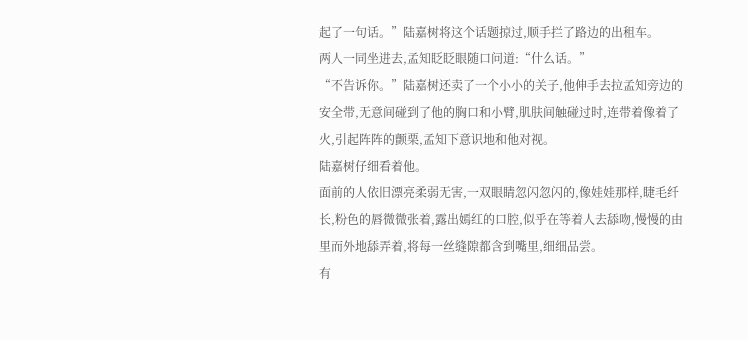起了一句话。”陆嘉树将这个话题掠过,顺手拦了路边的出租车。
两人一同坐进去,孟知眨眨眼随口问道:“什么话。”
“不告诉你。”陆嘉树还卖了一个小小的关子,他伸手去拉孟知旁边的安全带,无意间碰到了他的胸口和小臂,肌肤间触碰过时,连带着像着了火,引起阵阵的颤栗,孟知下意识地和他对视。
陆嘉树仔细看着他。
面前的人依旧漂亮柔弱无害,一双眼睛忽闪忽闪的,像娃娃那样,睫毛纤长,粉色的唇微微张着,露出嫣红的口腔,似乎在等着人去舔吻,慢慢的由里而外地舔弄着,将每一丝缝隙都含到嘴里,细细品尝。
有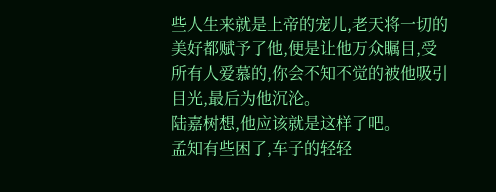些人生来就是上帝的宠儿,老天将一切的美好都赋予了他,便是让他万众瞩目,受所有人爱慕的,你会不知不觉的被他吸引目光,最后为他沉沦。
陆嘉树想,他应该就是这样了吧。
孟知有些困了,车子的轻轻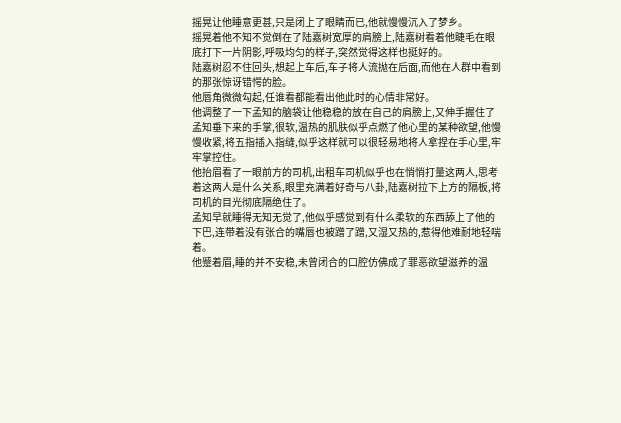摇晃让他睡意更甚,只是闭上了眼睛而已,他就慢慢沉入了梦乡。
摇晃着他不知不觉倒在了陆嘉树宽厚的肩膀上,陆嘉树看着他睫毛在眼底打下一片阴影,呼吸均匀的样子,突然觉得这样也挺好的。
陆嘉树忍不住回头,想起上车后,车子将人流抛在后面,而他在人群中看到的那张惊讶错愕的脸。
他唇角微微勾起,任谁看都能看出他此时的心情非常好。
他调整了一下孟知的脑袋让他稳稳的放在自己的肩膀上,又伸手握住了孟知垂下来的手掌,很软,温热的肌肤似乎点燃了他心里的某种欲望,他慢慢收紧,将五指插入指缝,似乎这样就可以很轻易地将人拿捏在手心里,牢牢掌控住。
他抬眉看了一眼前方的司机,出租车司机似乎也在悄悄打量这两人,思考着这两人是什么关系,眼里充满着好奇与八卦,陆嘉树拉下上方的隔板,将司机的目光彻底隔绝住了。
孟知早就睡得无知无觉了,他似乎感觉到有什么柔软的东西舔上了他的下巴,连带着没有张合的嘴唇也被蹭了蹭,又湿又热的,惹得他难耐地轻喘着。
他蹙着眉,睡的并不安稳,未曾闭合的口腔仿佛成了罪恶欲望滋养的温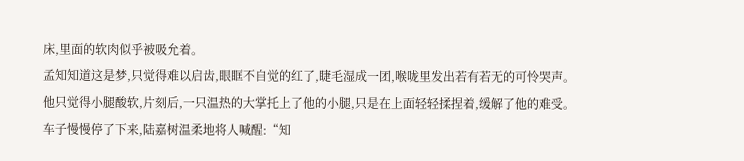床,里面的软肉似乎被吸允着。
孟知知道这是梦,只觉得难以启齿,眼眶不自觉的红了,睫毛湿成一团,喉咙里发出若有若无的可怜哭声。
他只觉得小腿酸软,片刻后,一只温热的大掌托上了他的小腿,只是在上面轻轻揉捏着,缓解了他的难受。
车子慢慢停了下来,陆嘉树温柔地将人喊醒:“知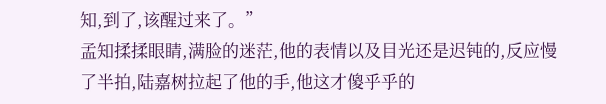知,到了,该醒过来了。”
孟知揉揉眼睛,满脸的迷茫,他的表情以及目光还是迟钝的,反应慢了半拍,陆嘉树拉起了他的手,他这才傻乎乎的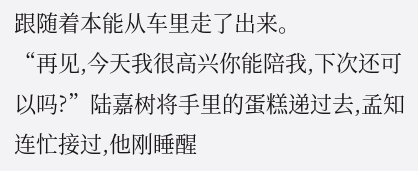跟随着本能从车里走了出来。
“再见,今天我很高兴你能陪我,下次还可以吗?”陆嘉树将手里的蛋糕递过去,孟知连忙接过,他刚睡醒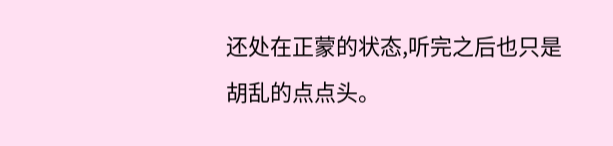还处在正蒙的状态,听完之后也只是胡乱的点点头。